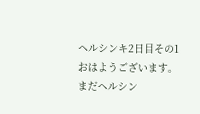ヘルシンキ2日目その1
おはようございます。まだヘルシン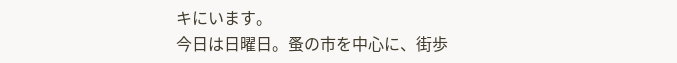キにいます。
今日は日曜日。蚤の市を中心に、街歩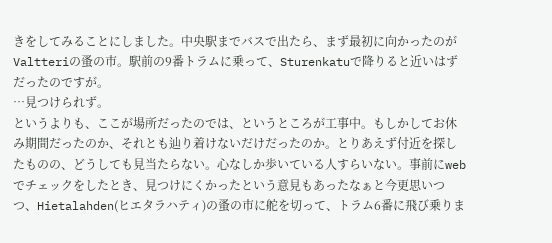きをしてみることにしました。中央駅までバスで出たら、まず最初に向かったのがValtteriの蚤の市。駅前の9番トラムに乗って、Sturenkatuで降りると近いはずだったのですが。
…見つけられず。
というよりも、ここが場所だったのでは、というところが工事中。もしかしてお休み期間だったのか、それとも辿り着けないだけだったのか。とりあえず付近を探したものの、どうしても見当たらない。心なしか歩いている人すらいない。事前にwebでチェックをしたとき、見つけにくかったという意見もあったなぁと今更思いつつ、Hietalahden(ヒエタラハティ)の蚤の市に舵を切って、トラム6番に飛び乗りま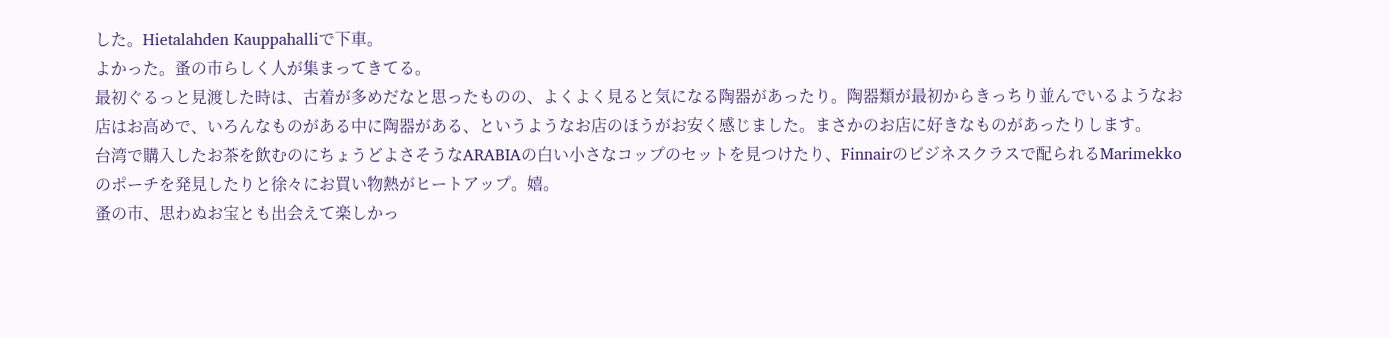した。Hietalahden Kauppahalliで下車。
よかった。蚤の市らしく人が集まってきてる。
最初ぐるっと見渡した時は、古着が多めだなと思ったものの、よくよく見ると気になる陶器があったり。陶器類が最初からきっちり並んでいるようなお店はお高めで、いろんなものがある中に陶器がある、というようなお店のほうがお安く感じました。まさかのお店に好きなものがあったりします。
台湾で購入したお茶を飲むのにちょうどよさそうなARABIAの白い小さなコップのセットを見つけたり、Finnairのビジネスクラスで配られるMarimekkoのポーチを発見したりと徐々にお買い物熱がヒートアップ。嬉。
蚤の市、思わぬお宝とも出会えて楽しかっ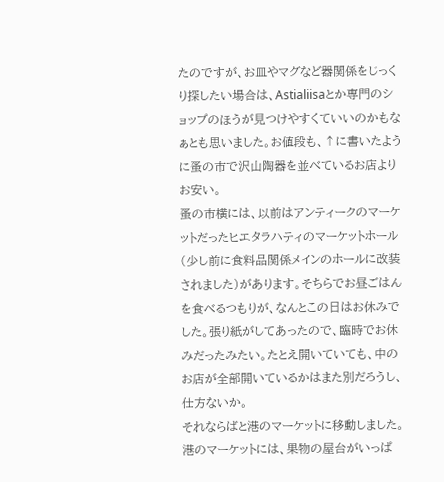たのですが、お皿やマグなど器関係をじっくり探したい場合は、Astialiisaとか専門のショップのほうが見つけやすくていいのかもなぁとも思いました。お値段も、↑に書いたように蚤の市で沢山陶器を並べているお店よりお安い。
蚤の市横には、以前はアンティークのマーケットだったヒエタラハティのマーケットホール(少し前に食料品関係メインのホールに改装されました)があります。そちらでお昼ごはんを食べるつもりが、なんとこの日はお休みでした。張り紙がしてあったので、臨時でお休みだったみたい。たとえ開いていても、中のお店が全部開いているかはまた別だろうし、仕方ないか。
それならばと港のマーケットに移動しました。
港のマーケットには、果物の屋台がいっぱ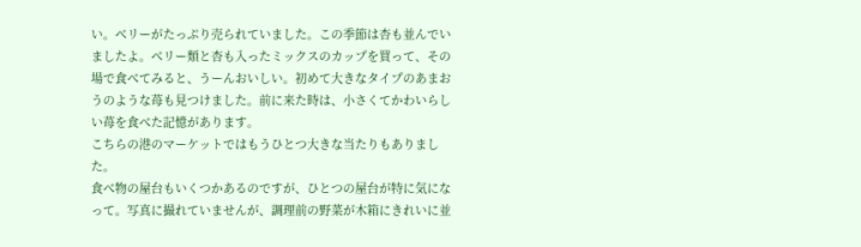い。ベリーがたっぷり売られていました。この季節は杏も並んでいましたよ。ベリー類と杏も入ったミックスのカップを買って、その場で食べてみると、うーんおいしい。初めて大きなタイプのあまおうのような苺も見つけました。前に来た時は、小さくてかわいらしい苺を食べた記憶があります。
こちらの港のマーケットではもうひとつ大きな当たりもありました。
食べ物の屋台もいくつかあるのですが、ひとつの屋台が特に気になって。写真に撮れていませんが、調理前の野菜が木箱にきれいに並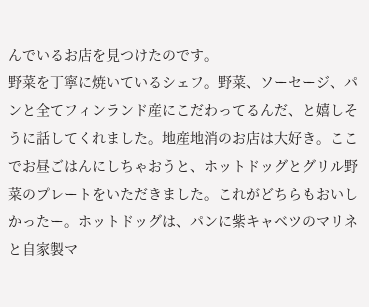んでいるお店を見つけたのです。
野菜を丁寧に焼いているシェフ。野菜、ソーセージ、パンと全てフィンランド産にこだわってるんだ、と嬉しそうに話してくれました。地産地消のお店は大好き。ここでお昼ごはんにしちゃおうと、ホットドッグとグリル野菜のプレートをいただきました。これがどちらもおいしかったー。ホットドッグは、パンに紫キャベツのマリネと自家製マ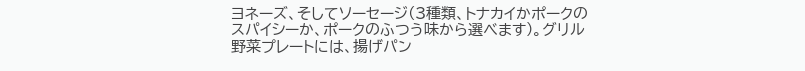ヨネーズ、そしてソーセージ(3種類、トナカイかポークのスパイシーか、ポークのふつう味から選べます)。グリル野菜プレートには、揚げパン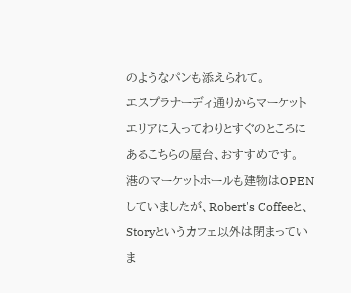のようなパンも添えられて。
エスプラナーディ通りからマーケットエリアに入ってわりとすぐのところにあるこちらの屋台、おすすめです。
港のマーケットホールも建物はOPENしていましたが、Robert's Coffeeと、Storyというカフェ以外は閉まっていま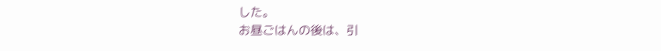した。
お昼ごはんの後は、引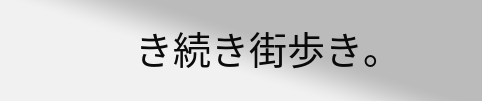き続き街歩き。